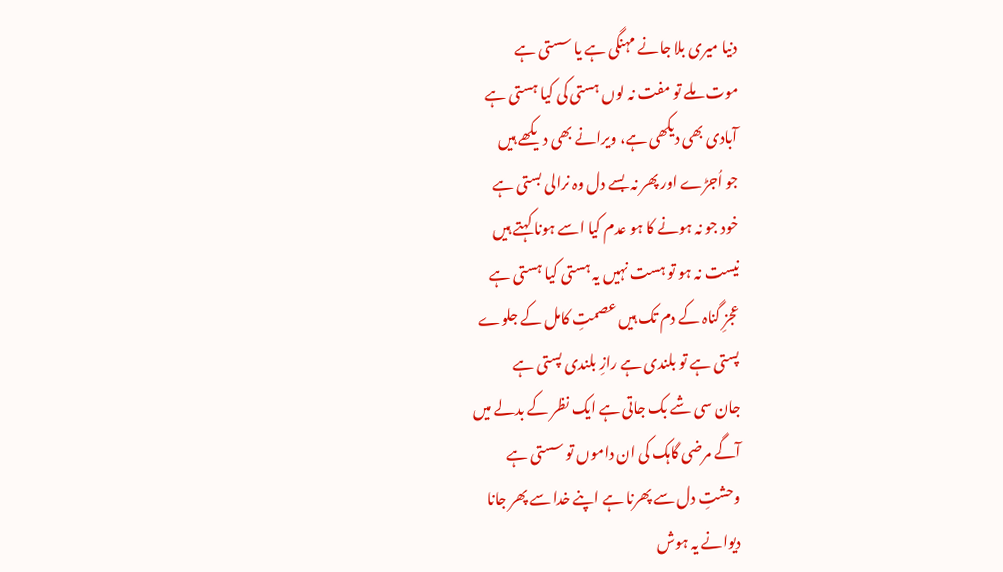دنیا میری بلا جانے مہنگی ہے یا سستی ہے
موت ملے تو مفت نہ لوں ہستی کی کیا ہستی ہے
آبادی بھی دیکھی ہے، ویرانے بھی دیکھے ہیں
جو اُجڑے اور پھر نہ بسے دل وہ نرالی بستی ہے
خود جو نہ ہونے کا ہو عدم کیا اسے ہونا کہتے ہیں
نیست نہ ہو تو ہست نہیں یہ ہستی کیا ہستی ہے
عجزِ گناہ کے دم تک ہیں عصمتِ کامل کے جلوے
پستی ہے تو بلندی ہے رازِ بلندی پستی ہے
جان سی شے بک جاتی ہے ایک نظر کے بدلے میں
آگے مرضی گاہک کی ان داموں تو سستی ہے
وحشتِ دل سے پھرنا ہے اپنے خدا سے پھر جانا
دیوانے یہ ہوش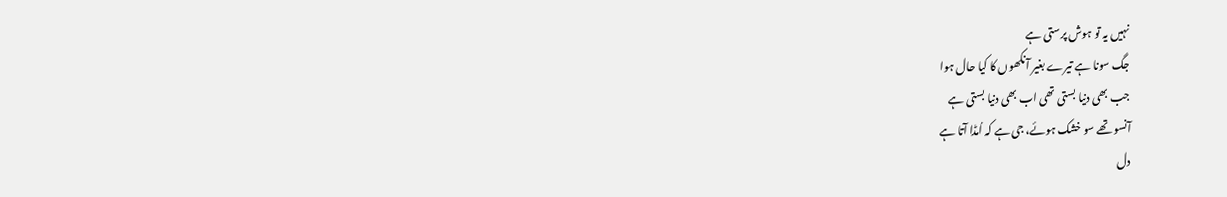نہیں یہ تو ہوش پرستی ہے
جگ سونا ہے تیرے بغیر آنکھوں کا کیا حال ہوا
جب بھی دنیا بستی تھی اب بھی دنیا بستی ہے
آنسو تھے سو خشک ہوئے، جی ہے کہ اُمڈا آتا ہے
دل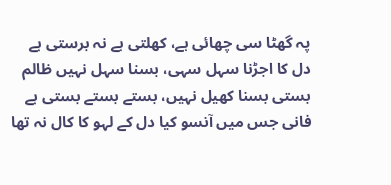پہ گھٹا سی چھائی ہے، کھلتی ہے نہ برستی ہے
دل کا اجڑنا سہل سہی، بسنا سہل نہیں ظالم
بستی بسنا کھیل نہیں، بستے بستے بستی ہے
فانی جس میں آنسو کیا دل کے لہو کا کال نہ تھا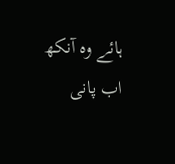ہائے وہ آنکھ اب پانی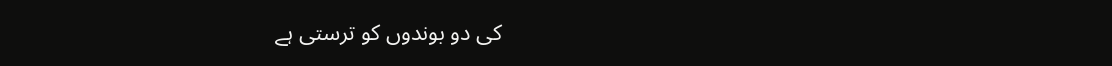کی دو بوندوں کو ترستی ہے